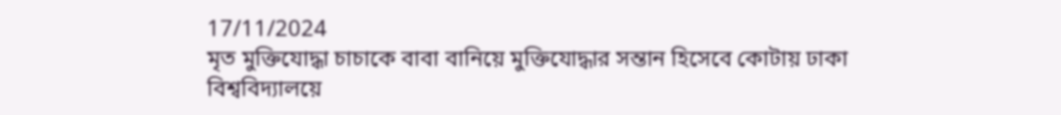17/11/2024
মৃত মুক্তিযোদ্ধা চাচাকে বাবা বানিয়ে মুক্তিযোদ্ধার সন্তান হিসেবে কোটায় ঢাকা বিশ্ববিদ্যালয়ে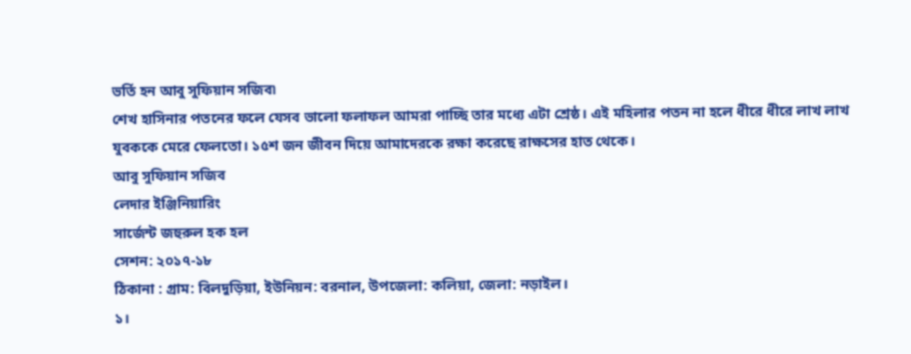ভর্তি হন আবু সুফিয়ান সজিব৷
শেখ হাসিনার পতনের ফলে যেসব ভালো ফলাফল আমরা পাচ্ছি তার মধ্যে এটা শ্রেষ্ঠ। এই মহিলার পতন না হলে ধীরে ধীরে লাখ লাখ যুবককে মেরে ফেলতো। ১৫শ জন জীবন দিয়ে আমাদেরকে রক্ষা করেছে রাক্ষসের হাত থেকে।
আবু সুফিয়ান সজিব
লেদার ইঞ্জিনিয়ারিং
সার্জেন্ট জহুরুল হক হল
সেশন: ২০১৭-১৮
ঠিকানা : গ্রাম: বিলদুড়িয়া, ইউনিয়ন: বরনাল, উপজেলা: কলিয়া, জেলা: নড়াইল।
১।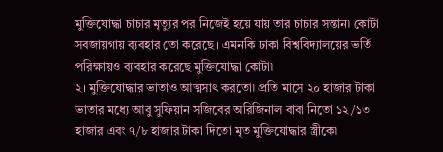মুক্তিযোদ্ধা চাচার মৃত্যুর পর নিজেই হয়ে যায় তার চাচার সন্তান৷ কোটা সবজায়গায় ব্যবহার তো করেছে। এমনকি ঢাকা বিশ্ববিদ্যালয়ের ভর্তি পরিক্ষায়ও ব্যবহার করেছে মুক্তিযোদ্ধা কোটা৷
২। মুক্তিযোদ্ধার ভাতাও আত্মসাৎ করতো৷ প্রতি মাসে ২০ হাজার টাকা ভাতার মধ্যে আবু সুফিয়ান সজিবের অরিজিনাল বাবা নিতো ১২/১৩ হাজার এবং ৭/৮ হাজার টাকা দিতো মৃত মুক্তিযোদ্ধার স্ত্রীকে৷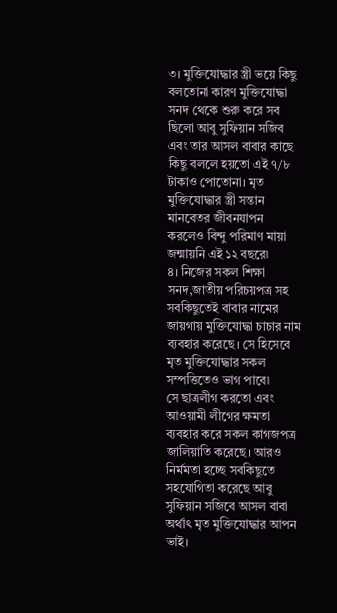৩। মুক্তিযোদ্ধার স্ত্রী ভয়ে কিছু বলতোনা কারণ মুক্তিযোদ্ধা সনদ থেকে শুরু করে সব ছিলো আবু সুফিয়ান সজিব এবং তার আসল বাবার কাছে কিছু বললে হয়তো এই ৭/৮ টাকাও পোতোনা। মৃত মুক্তিযোদ্ধার স্ত্রী সন্তান মানবেতর জীবনযাপন করলেও বিন্দু পরিমাণ মায়া জন্মায়নি এই ১২ বছরে৷
৪। নিজের সকল শিক্ষা সনদ,জাতীয় পরিচয়পত্র সহ সবকিছুতেই বাবার নামের জায়গায় মুক্তিযোদ্ধা চাচার নাম ব্যবহার করেছে। সে হিসেবে মৃত মুক্তিযোদ্ধার সকল সম্পত্তিতেও ভাগ পাবে৷
সে ছাত্রলীগ করতো এবং আওয়ামী লীগের ক্ষমতা ব্যবহার করে সকল কাগজপত্র জালিয়াতি করেছে। আরও নির্মমতা হচ্ছে সবকিছুতে সহযোগিতা করেছে আবু সুফিয়ান সজিবে আসল বাবা অর্থাৎ মৃত মুক্তিযোদ্ধার আপন ভাই।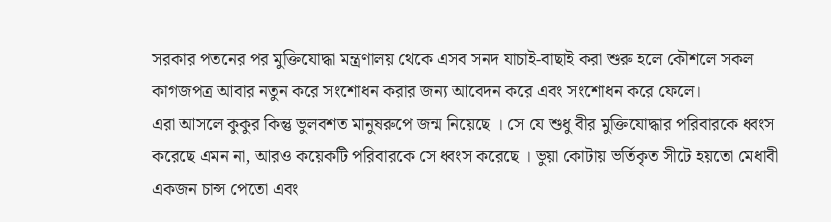সরকার পতনের পর মুক্তিযোদ্ধা মন্ত্রণালয় থেকে এসব সনদ যাচাই-বাছাই করা শুরু হলে কৌশলে সকল কাগজপত্র আবার নতুন করে সংশোধন করার জন্য আবেদন করে এবং সংশোধন করে ফেলে।
এরা আসলে কুকুর কিন্তু ভুলবশত মানুষরুপে জন্ম নিয়েছে । সে যে শুধু বীর মুক্তিযোদ্ধার পরিবারকে ধ্বংস করেছে এমন না, আরও কয়েকটি পরিবারকে সে ধ্বংস করেছে । ভুয়া কোটায় ভর্তিকৃত সীটে হয়তো মেধাবী একজন চান্স পেতো এবং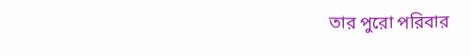তার পুরো পরিবার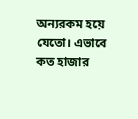অন্যরকম হয়ে যেতো। এভাবে কত হাজার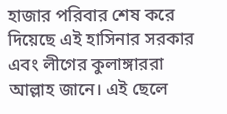হাজার পরিবার শেষ করে দিয়েছে এই হাসিনার সরকার এবং লীগের কুলাঙ্গাররা আল্লাহ জানে। এই ছেলে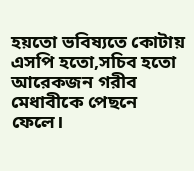হয়তো ভবিষ্যতে কোটায় এসপি হতো,সচিব হতো আরেকজন গরীব মেধাবীকে পেছনে ফেলে।